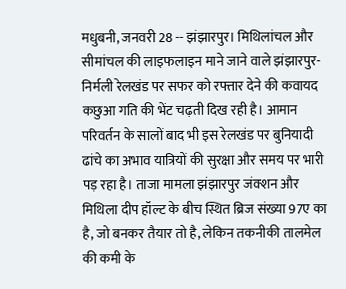मधुबनी, जनवरी 28 -- झंझारपुर। मिथिलांचल और सीमांचल की लाइफलाइन माने जाने वाले झंझारपुर-निर्मली रेलखंड पर सफर को रफ्तार देने की कवायद कछुआ गति की भेंट चढ़ती दिख रही है। आमान परिवर्तन के सालों बाद भी इस रेलखंड पर बुनियादी ढांचे का अभाव यात्रियों की सुरक्षा और समय पर भारी पड़ रहा है। ताजा मामला झंझारपुर जंक्शन और मिथिला दीप हॉल्ट के बीच स्थित ब्रिज संख्या 97ए का है, जो बनकर तैयार तो है, लेकिन तकनीकी तालमेल की कमी के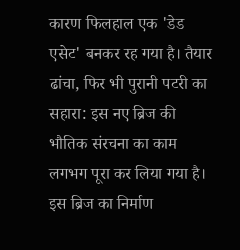कारण फिलहाल एक 'डेड एसेट' बनकर रह गया है। तैयार ढांचा, फिर भी पुरानी पटरी का सहारा: इस नए ब्रिज की भौतिक संरचना का काम लगभग पूरा कर लिया गया है। इस ब्रिज का निर्माण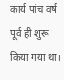कार्य पांच वर्ष पूर्व ही शुरू किया गया था।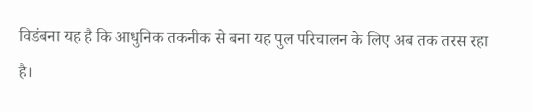विडंबना यह है कि आधुनिक तकनीक से बना यह पुल परिचालन के लिए अब तक तरस रहा है।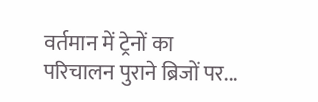वर्तमान में ट्रेनों का परिचालन पुराने ब्रिजों पर...